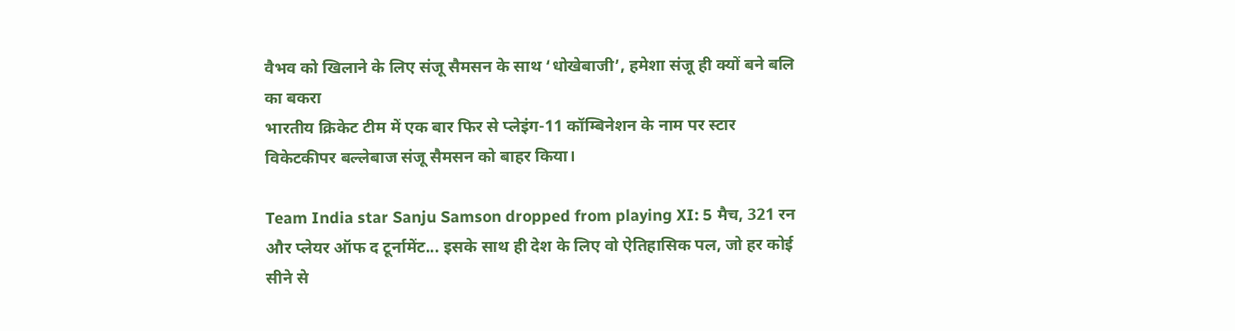वैभव को खिलाने के लिए संजू सैमसन के साथ ‘धोखेबाजी’, हमेशा संजू ही क्यों बने बलि का बकरा
भारतीय क्रिकेट टीम में एक बार फिर से प्लेइंग-11 कॉम्बिनेशन के नाम पर स्टार विकेटकीपर बल्लेबाज संजू सैमसन को बाहर किया।

Team India star Sanju Samson dropped from playing XI: 5 मैच, 321 रन और प्लेयर ऑफ द टूर्नामेंट... इसके साथ ही देश के लिए वो ऐतिहासिक पल, जो हर कोई सीने से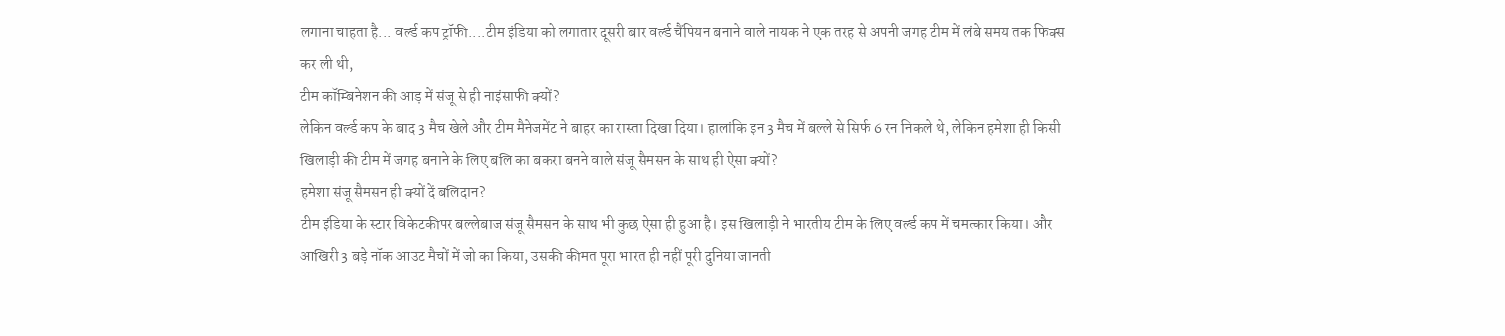लगाना चाहता है... वर्ल्ड कप ट्रॉफी....टीम इंडिया को लगातार दूसरी बार वर्ल्ड चैंपियन बनाने वाले नायक ने एक तरह से अपनी जगह टीम में लंबे समय तक फिक्स कर ली थी,
टीम कॉम्बिनेशन की आड़ में संजू से ही नाइंसाफी क्यों?
लेकिन वर्ल्ड कप के बाद 3 मैच खेले और टीम मैनेजमेंट ने बाहर का रास्ता दिखा दिया। हालांकि इन 3 मैच में बल्ले से सिर्फ 6 रन निकले थे, लेकिन हमेशा ही किसी खिलाड़ी की टीम में जगह बनाने के लिए बलि का बकरा बनने वाले संजू सैमसन के साथ ही ऐसा क्यों?
हमेशा संजू सैमसन ही क्यों दें बलिदान?
टीम इंडिया के स्टार विकेटकीपर बल्लेबाज संजू सैमसन के साथ भी कुछ ऐसा ही हुआ है। इस खिलाड़ी ने भारतीय टीम के लिए वर्ल्ड कप में चमत्कार किया। और आखिरी 3 बड़े नॉक आउट मैचों में जो का किया, उसकी कीमत पूरा भारत ही नहीं पूरी दुनिया जानती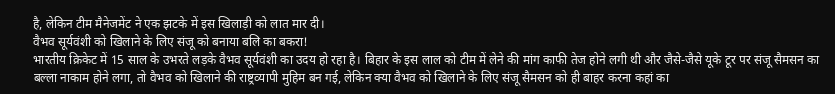है, लेकिन टीम मैनेजमेंट ने एक झटके में इस खिलाड़ी को लात मार दी।
वैभव सूर्यवंशी को खिलाने के लिए संजू को बनाया बलि का बकरा!
भारतीय क्रिकेट में 15 साल के उभरते लड़के वैभव सूर्यवंशी का उदय हो रहा है। बिहार के इस लाल को टीम में लेने की मांग काफी तेज होने लगी थी और जैसे-जैसे यूके टूर पर संजू सैमसन का बल्ला नाकाम होने लगा, तो वैभव को खिलाने की राष्ट्रव्यापी मुहिम बन गई, लेकिन क्या वैभव को खिलाने के लिए संजू सैमसन को ही बाहर करना कहां का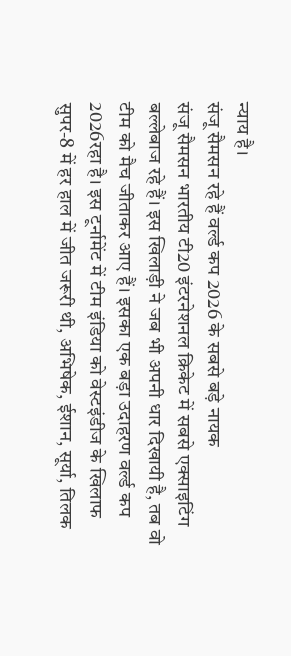न्याय है।
संजू सैमसन रहे हैं वर्ल्ड कप 2026 के सबसे बड़े नायक
संजू सैमसन भारतीय टी20 इंटरनेशनल क्रिकेट में सबसे एक्साइटिंग बल्लेबाज रहे हैं। इस खिलाड़ी ने जब भी अपनी धार दिखायी है, तब वो टीम को मैच जीताकर आए हैं। इसका एक बड़ा उदाहरण वर्ल्ड कप 2026रहा है। इस टूर्नामेंट में टीम इंडिया को वेस्टइंडीज के खिलाफ सुपर-8 में हर हाल में जीत जरूरी थी, अभिषेक, ईशान, सूर्या, तिलक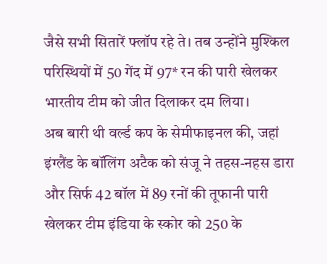जैसे सभी सितारें फ्लॉप रहे ते। तब उन्होंने मुश्किल परिस्थियों में 50 गेंद में 97* रन की पारी खेलकर भारतीय टीम को जीत दिलाकर दम लिया।
अब बारी थी वर्ल्ड कप के सेमीफाइनल की, जहां इंग्लैंड के बॉलिंग अटैक को संजू ने तहस-नहस डारा और सिर्फ 42 बॉल में 89 रनों की तूफानी पारी खेलकर टीम इंडिया के स्कोर को 250 के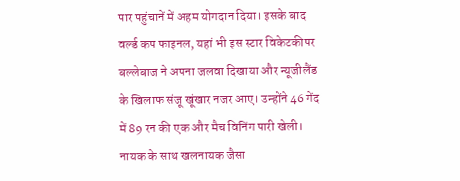पार पहुंचानें में अहम योगदान दिया। इसके बाद वर्ल्ड कप फाइनल, यहां भी इस स्टार विकेटकीपर बल्लेबाज ने अपना जलवा दिखाया और न्यूजीलैंड के खिलाफ संजू खूंखार नजर आए। उन्होंने 46 गेंद में 89 रन की एक और मैच विनिंग पारी खेली।
नायक के साथ खलनायक जैसा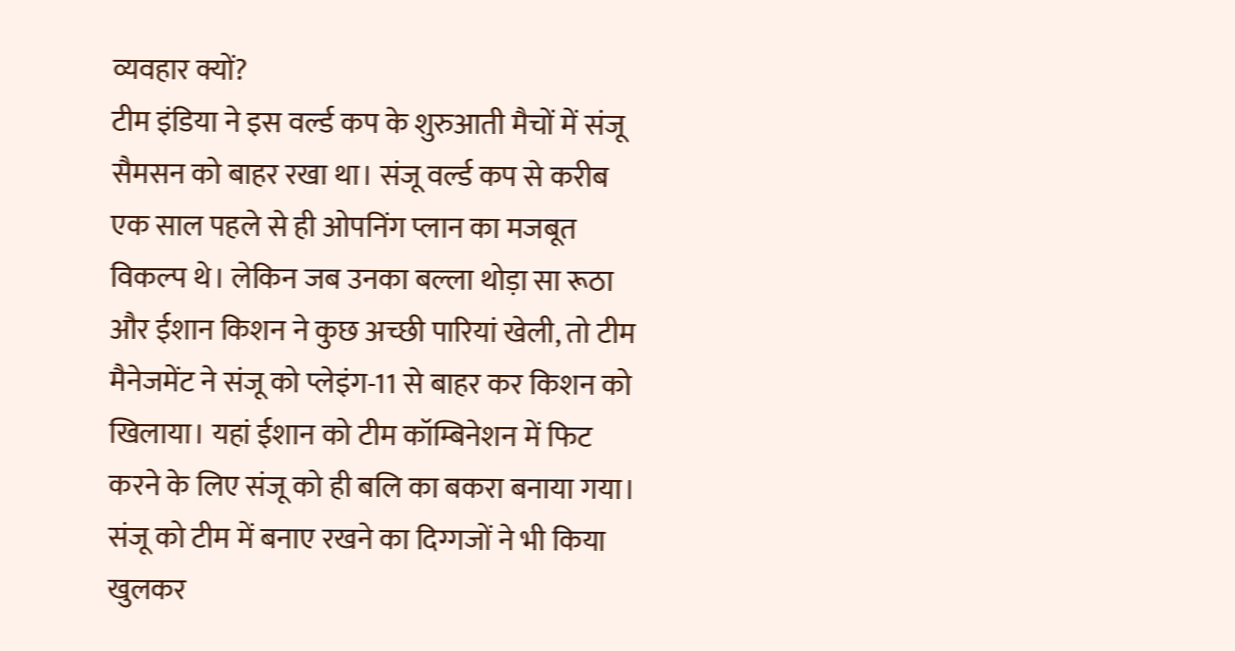व्यवहार क्यों?
टीम इंडिया ने इस वर्ल्ड कप के शुरुआती मैचों में संजू सैमसन को बाहर रखा था। संजू वर्ल्ड कप से करीब एक साल पहले से ही ओपनिंग प्लान का मजबूत विकल्प थे। लेकिन जब उनका बल्ला थोड़ा सा रूठा और ईशान किशन ने कुछ अच्छी पारियां खेली, तो टीम मैनेजमेंट ने संजू को प्लेइंग-11 से बाहर कर किशन को खिलाया। यहां ईशान को टीम कॉम्बिनेशन में फिट करने के लिए संजू को ही बलि का बकरा बनाया गया।
संजू को टीम में बनाए रखने का दिग्गजों ने भी किया खुलकर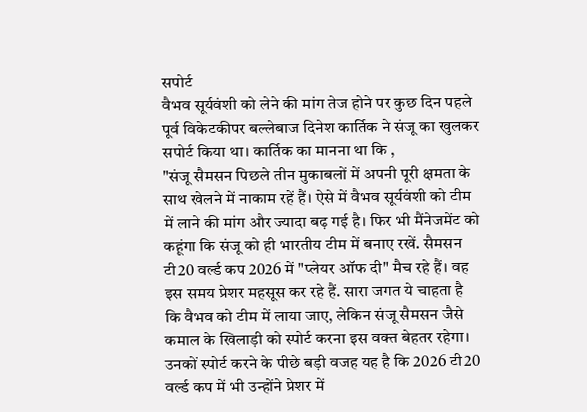सपोर्ट
वैभव सूर्यवंशी को लेने की मांग तेज होने पर कुछ दिन पहले पूर्व विकेटकीपर बल्लेबाज दिनेश कार्तिक ने संजू का खुलकर सपोर्ट किया था। कार्तिक का मानना था कि ,
"संजू सैमसन पिछले तीन मुकाबलों में अपनी पूरी क्षमता के साथ खेलने में नाकाम रहें हैं। ऐसे में वैभव सूर्यवंशी को टीम में लाने की मांग और ज्यादा बढ़ गई है। फिर भी मैंनेजमेंट को कहूंगा कि संजू को ही भारतीय टीम में बनाए रखें. सैमसन टी20 वर्ल्ड कप 2026 में "प्लेयर ऑफ दी" मैच रहे हैं। वह इस समय प्रेशर महसूस कर रहे हैं. सारा जगत ये चाहता है कि वैभव को टीम में लाया जाए, लेकिन संजू सैमसन जैसे कमाल के खिलाड़ी को स्पोर्ट करना इस वक्त बेहतर रहेगा। उनकों स्पोर्ट करने के पीछे बड़ी वजह यह है कि 2026 टी20 वर्ल्ड कप में भी उन्होंने प्रेशर में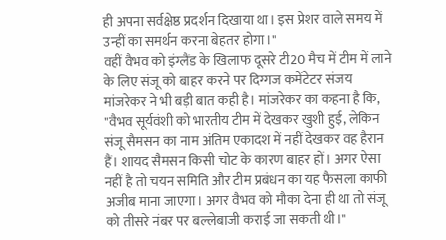ही अपना सर्वक्षेष्ठ प्रदर्शन दिखाया था। इस प्रेशर वाले समय में उन्हीं का समर्थन करना बेहतर होगा।"
वहीं वैभव को इंग्लैंड के खिलाफ दूसरे टी20 मैच में टीम में लाने के लिए संजू को बाहर करने पर दिग्गज कमेंटेटर संजय मांजरेकर ने भी बड़ी बात कही है। मांजरेकर का कहना है कि,
"वैभव सूर्यवंशी को भारतीय टीम में देखकर खुशी हुई, लेकिन संजू सैमसन का नाम अंतिम एकादश में नहीं देखकर वह हैरान हैं। शायद सैमसन किसी चोट के कारण बाहर हों। अगर ऐसा नहीं है तो चयन समिति और टीम प्रबंधन का यह फैसला काफी अजीब माना जाएगा। अगर वैभव को मौका देना ही था तो संजू को तीसरे नंबर पर बल्लेबाजी कराई जा सकती थी।"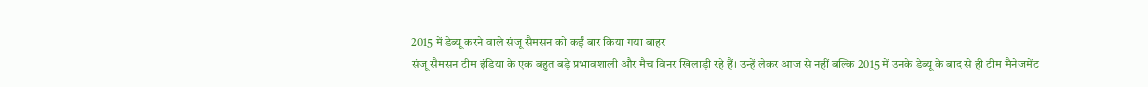2015 में डेब्यू करने वाले संजू सैमसन को कईं बार किया गया बाहर
संजू सैमसन टीम इंडिया के एक बहुत बड़े प्रभावशाली और मैच विनर खिलाड़ी रहे हैं। उन्हें लेकर आज से नहीं बल्कि 2015 में उनके डेब्यू के बाद से ही टीम मैनेजमेंट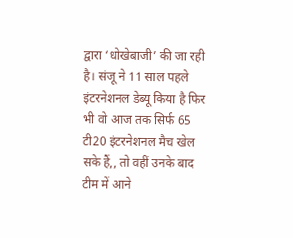द्वारा ‘धोखेबाजी’ की जा रही है। संजू ने 11 साल पहले इंटरनेशनल डेब्यू किया है फिर भी वो आज तक सिर्फ 65 टी20 इंटरनेशनल मैच खेल सके हैं,, तो वहीं उनके बाद टीम में आने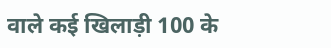वाले कई खिलाड़ी 100 के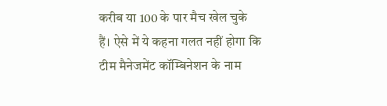करीब या 100 के पार मैच खेल चुके हैं। ऐसे में ये कहना गलत नहीं होगा कि टीम मैनेजमेंट कॉम्बिनेशन के नाम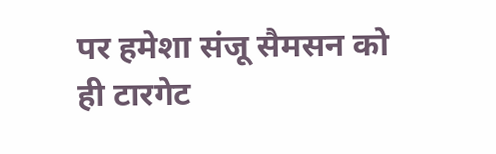पर हमेशा संजू सैमसन को ही टारगेट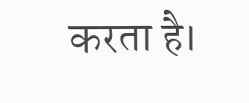करता है।